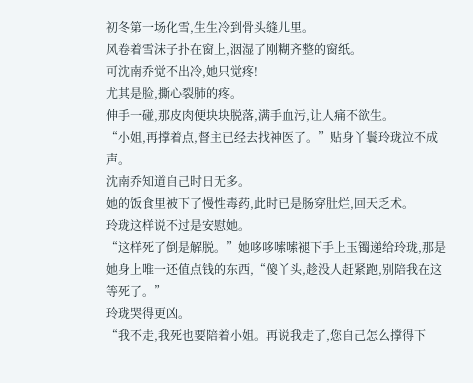初冬第一场化雪,生生冷到骨头缝儿里。
风卷着雪沫子扑在窗上,洇湿了刚糊齐整的窗纸。
可沈南乔觉不出冷,她只觉疼!
尤其是脸,撕心裂肺的疼。
伸手一碰,那皮肉便块块脱落,满手血污,让人痛不欲生。
“小姐,再撑着点,督主已经去找神医了。”贴身丫鬟玲珑泣不成声。
沈南乔知道自己时日无多。
她的饭食里被下了慢性毒药,此时已是肠穿肚烂,回天乏术。
玲珑这样说不过是安慰她。
“这样死了倒是解脱。”她哆哆嗦嗦褪下手上玉镯递给玲珑,那是她身上唯一还值点钱的东西,“傻丫头,趁没人赶紧跑,别陪我在这等死了。”
玲珑哭得更凶。
“我不走,我死也要陪着小姐。再说我走了,您自己怎么撑得下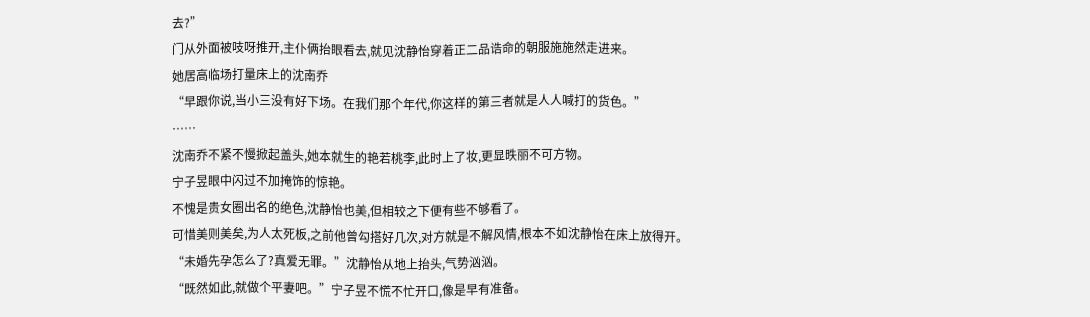去?”
门从外面被吱呀推开,主仆俩抬眼看去,就见沈静怡穿着正二品诰命的朝服施施然走进来。
她居高临场打量床上的沈南乔
“早跟你说,当小三没有好下场。在我们那个年代,你这样的第三者就是人人喊打的货色。”
……
沈南乔不紧不慢掀起盖头,她本就生的艳若桃李,此时上了妆,更显昳丽不可方物。
宁子昱眼中闪过不加掩饰的惊艳。
不愧是贵女圈出名的绝色,沈静怡也美,但相较之下便有些不够看了。
可惜美则美矣,为人太死板,之前他曾勾搭好几次,对方就是不解风情,根本不如沈静怡在床上放得开。
“未婚先孕怎么了?真爱无罪。”沈静怡从地上抬头,气势汹汹。
“既然如此,就做个平妻吧。”宁子昱不慌不忙开口,像是早有准备。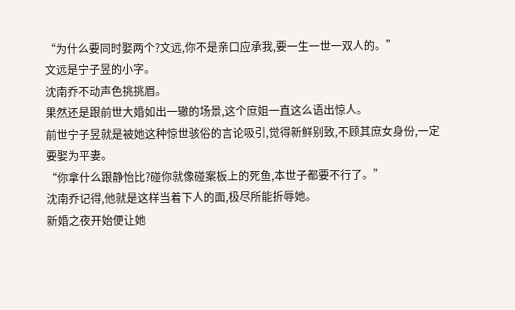“为什么要同时娶两个?文远,你不是亲口应承我,要一生一世一双人的。”
文远是宁子昱的小字。
沈南乔不动声色挑挑眉。
果然还是跟前世大婚如出一辙的场景,这个庶姐一直这么语出惊人。
前世宁子昱就是被她这种惊世骇俗的言论吸引,觉得新鲜别致,不顾其庶女身份,一定要娶为平妻。
“你拿什么跟静怡比?碰你就像碰案板上的死鱼,本世子都要不行了。”
沈南乔记得,他就是这样当着下人的面,极尽所能折辱她。
新婚之夜开始便让她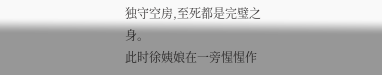独守空房,至死都是完璧之身。
此时徐姨娘在一旁惺惺作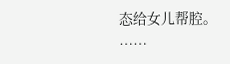态给女儿帮腔。
……